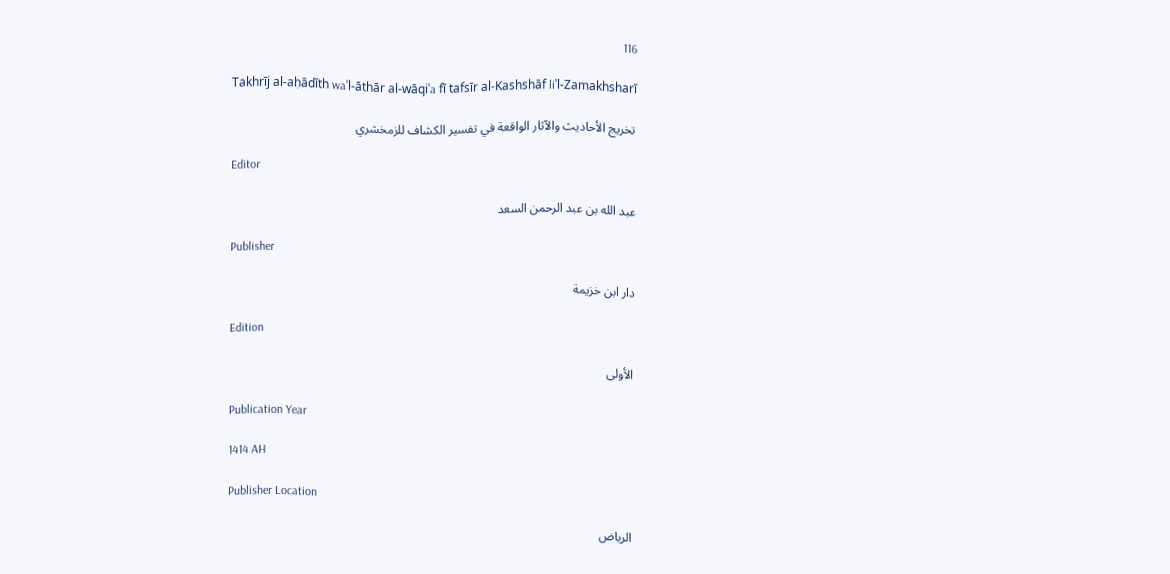116

Takhrīj al-aḥādīth waʾl-āthār al-wāqiʿa fī tafsīr al-Kashshāf liʾl-Zamakhsharī

تخريج الأحاديث والآثار الواقعة في تفسير الكشاف للزمخشري

Editor

عبد الله بن عبد الرحمن السعد

Publisher

دار ابن خزيمة

Edition

الأولى

Publication Year

1414 AH

Publisher Location

الرياض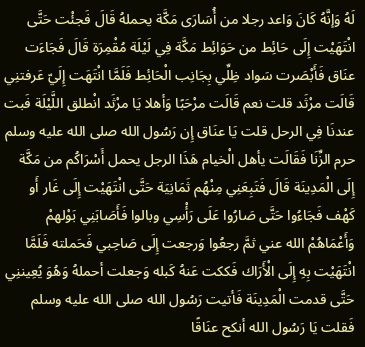لَهُ وَإنَّهُ كَانَ وَاعد رجلا من أُسَارَى مَكَّة يحملهُ قَالَ فَجئْت حَتَّى انْتَهَيْت إِلَى حَائِط من حَوَائِط مَكَّة فِي لَيْلَة مُقْمِرَة قَالَ فَجَاءَت عنَاق فَأَبْصَرت سَواد ظِلِّي بِجَانِب الْحَائِط فَلَمَّا انْتَهَت إِلَيّ عَرفتنِي قَالَت مرْثَد قلت نعم قَالَت مرْحَبًا وَأهلا يَا مرْثَد انْطلق اللَّيْلَة فَبت عندنَا فِي الرحل قلت يَا عنَاق إِن رَسُول الله صلى الله عليه وسلم حرم الزِّنَا فَقَالَت يأهل الْخيام هَذَا الرجل يحمل أَسْرَاكُم من مَكَّة إِلَى الْمَدِينَة قَالَ فَتَبِعَنِي مِنْهُم ثَمَانِيَة حَتَّى انْتَهَيْت إِلَى غَار أَو كَهْف فَجَاءُوا حَتَّى صَارُوا عَلَى رَأْسِي وبالوا فَأَصَابَنِي بَوْلهمْ وَأَعْمَاهُمْ الله عني ثمَّ رجعُوا وَرجعت إِلَى صَاحِبي فَحَملته فَلَمَّا انْتَهَيْت بِهِ إِلَى الْأَرَاك فَككت عَنهُ كَبله وَجعلت أحملهُ وَهُوَ يُعِيننِي حَتَّى قدمت الْمَدِينَة فَأتيت رَسُول الله صلى الله عليه وسلم فَقلت يَا رَسُول الله أنكح عنَاقًا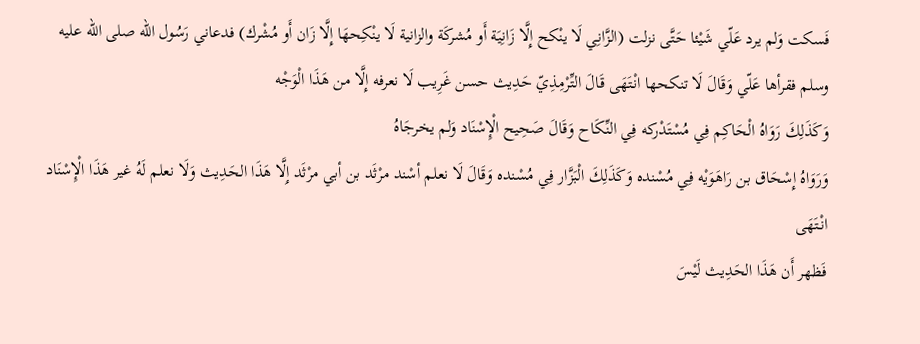فَسكت وَلم يرد عَلّي شَيْئا حَتَّى نزلت (الزَّانِي لَا ينْكح إِلَّا زَانِيَة أَو مُشركَة والزانية لَا ينْكِحهَا إِلَّا زَان أَو مُشْرك) فدعاني رَسُول الله صلى الله عليه وسلم فقرأها عَلّي وَقَالَ لَا تنكحها انْتَهَى قَالَ التِّرْمِذِيّ حَدِيث حسن غَرِيب لَا نعرفه إِلَّا من هَذَا الْوَجْه
وَكَذَلِكَ رَوَاهُ الْحَاكِم فِي مُسْتَدْركه فِي النِّكَاح وَقَالَ صَحِيح الْإِسْنَاد وَلم يخرجَاهُ
وَرَوَاهُ إِسْحَاق بن رَاهَوَيْه فِي مُسْنده وَكَذَلِكَ الْبَزَّار فِي مُسْنده وَقَالَ لَا نعلم أسْند مرْثَد بن أبي مرْثَد إِلَّا هَذَا الحَدِيث وَلَا نعلم لَهُ غير هَذَا الْإِسْنَاد انْتَهَى
فَظهر أَن هَذَا الحَدِيث لَيْسَ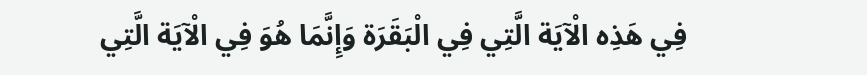فِي هَذِه الْآيَة الَّتِي فِي الْبَقَرَة وَإِنَّمَا هُوَ فِي الْآيَة الَّتِي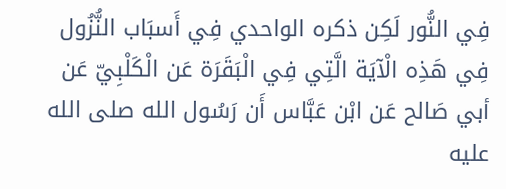فِي النُّور لَكِن ذكره الواحدي فِي أَسبَاب النُّزُول فِي هَذِه الْآيَة الَّتِي فِي الْبَقَرَة عَن الْكَلْبِيّ عَن أبي صَالح عَن ابْن عَبَّاس أَن رَسُول الله صلى الله عليه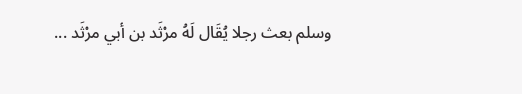وسلم بعث رجلا يُقَال لَهُ مرْثَد بن أبي مرْثَد ...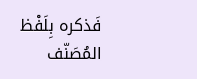فَذكره بِلَفْظ المُصَنّف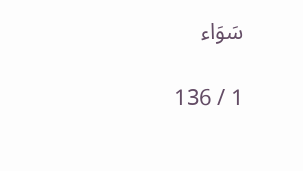سَوَاء

1 / 136